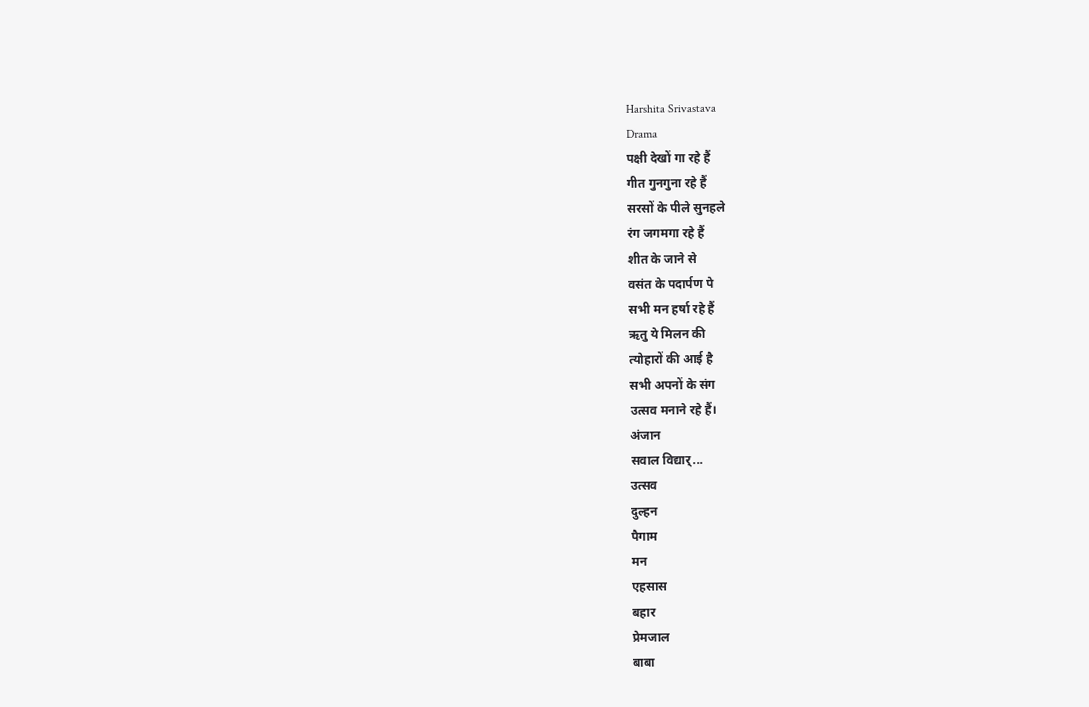Harshita Srivastava
Drama
पक्षी देखों गा रहे हैं
गीत गुनगुना रहे हैं
सरसों के पीले सुनहले
रंग जगमगा रहे हैं
शीत के जाने से
वसंत के पदार्पण पे
सभी मन हर्षा रहे हैं
ऋतु ये मिलन की
त्योहारों की आई है
सभी अपनों के संग
उत्सव मनाने रहे हैं।
अंजान
सवाल विद्यार्...
उत्सव
दुल्हन
पैगाम
मन
एहसास
बहार
प्रेमजाल
बाबा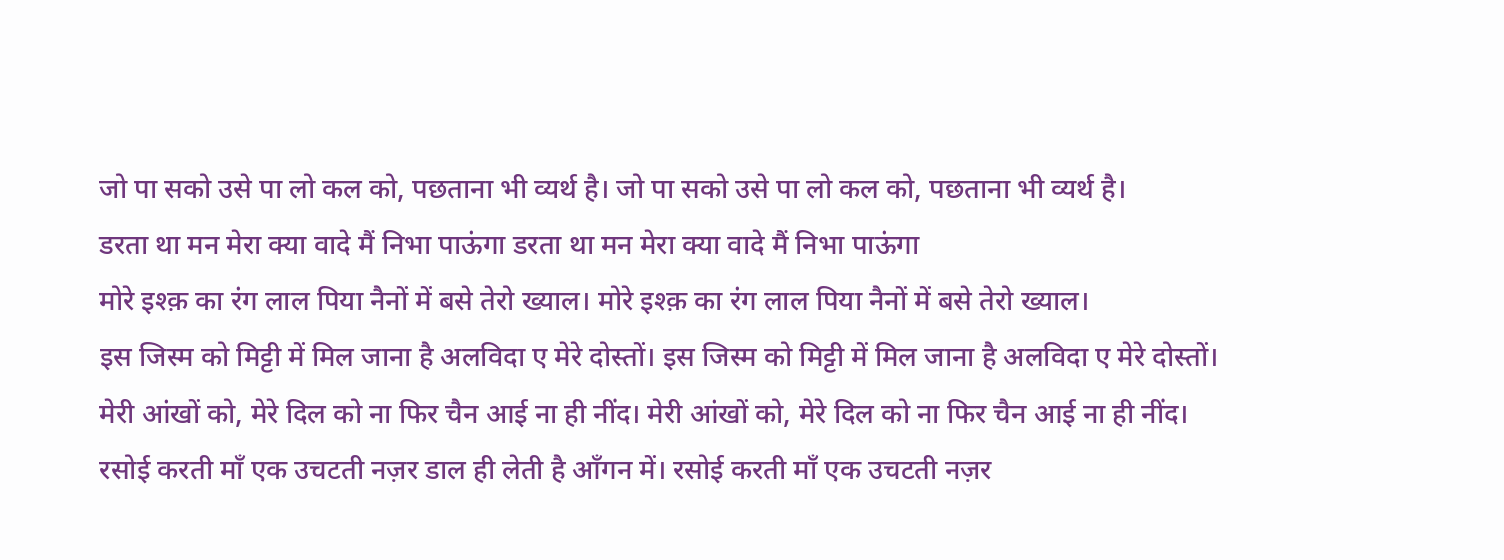जो पा सको उसे पा लो कल को, पछताना भी व्यर्थ है। जो पा सको उसे पा लो कल को, पछताना भी व्यर्थ है।
डरता था मन मेरा क्या वादे मैं निभा पाऊंगा डरता था मन मेरा क्या वादे मैं निभा पाऊंगा
मोरे इश्क़ का रंग लाल पिया नैनों में बसे तेरो ख्याल। मोरे इश्क़ का रंग लाल पिया नैनों में बसे तेरो ख्याल।
इस जिस्म को मिट्टी में मिल जाना है अलविदा ए मेरे दोस्तों। इस जिस्म को मिट्टी में मिल जाना है अलविदा ए मेरे दोस्तों।
मेरी आंखों को, मेरे दिल को ना फिर चैन आई ना ही नींद। मेरी आंखों को, मेरे दिल को ना फिर चैन आई ना ही नींद।
रसोई करती माँ एक उचटती नज़र डाल ही लेती है आँगन में। रसोई करती माँ एक उचटती नज़र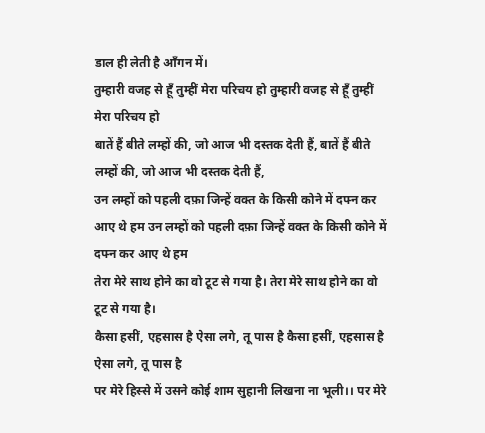डाल ही लेती है आँगन में।
तुम्हारी वजह से हूँ तुम्हीं मेरा परिचय हो तुम्हारी वजह से हूँ तुम्हीं मेरा परिचय हो
बातें हैं बीते लम्हों की, जो आज भी दस्तक देती हैं, बातें हैं बीते लम्हों की, जो आज भी दस्तक देती हैं,
उन लम्हों को पहली दफ़ा जिन्हें वक्त के किसी कोने में दफ्न कर आए थे हम उन लम्हों को पहली दफ़ा जिन्हें वक्त के किसी कोने में दफ्न कर आए थे हम
तेरा मेरे साथ होने का वो टूट से गया है। तेरा मेरे साथ होने का वो टूट से गया है।
कैसा हसीं, एहसास है ऐसा लगे, तू पास है कैसा हसीं, एहसास है ऐसा लगे, तू पास है
पर मेरे हिस्से में उसने कोई शाम सुहानी लिखना ना भूली।। पर मेरे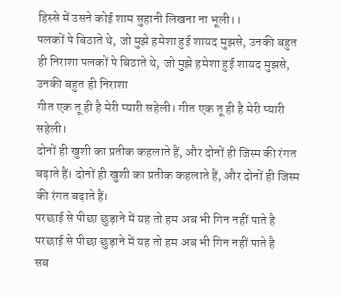हिस्से में उसने कोई शाम सुहानी लिखना ना भूली।।
पलकों पे बिठाते थे, जो मुझे हमेशा हुई शायद मुझसे, उनकी बहुत ही निराशा पलकों पे बिठाते थे, जो मुझे हमेशा हुई शायद मुझसे, उनकी बहुत ही निराशा
गीत एक तू ही है मेरी प्यारी सहेली। गीत एक तू ही है मेरी प्यारी सहेली।
दोनों ही खुशी का प्रतीक कहलाते हैं, और दोनों ही जिस्म की रंगत बढ़ाते हैं। दोनों ही खुशी का प्रतीक कहलाते हैं, और दोनों ही जिस्म की रंगत बढ़ाते हैं।
परछाई से पीछा छुड़ाने में यह तो हम अब भी गिन नहीं पाते है परछाई से पीछा छुड़ाने में यह तो हम अब भी गिन नहीं पाते है
सब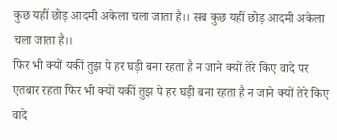कुछ यहीं छोड़ आदमी अकेला चला जाता है।। सब कुछ यहीं छोड़ आदमी अकेला चला जाता है।।
फिर भी क्यों यकीं तुझ पे हर घड़ी बना रहता है न जाने क्यों तेरे किए वादे पर एतबार रहता फिर भी क्यों यकीं तुझ पे हर घड़ी बना रहता है न जाने क्यों तेरे किए वादे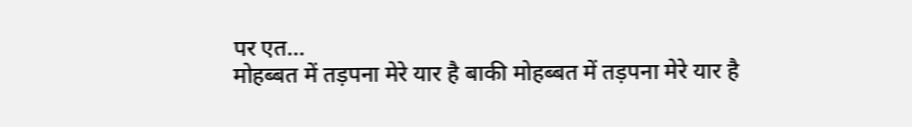पर एत...
मोहब्बत में तड़पना मेरे यार है बाकी मोहब्बत में तड़पना मेरे यार है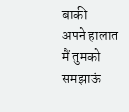बाकी
अपने हालात मैं तुमको समझाऊं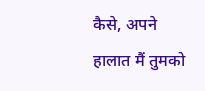कैसे, अपने हालात मैं तुमको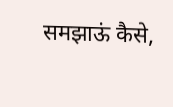समझाऊं कैसे,